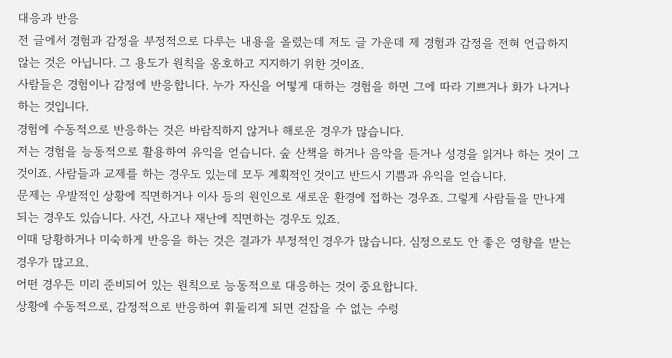대응과 반응
전 글에서 경험과 감정을 부정적으로 다루는 내용을 올렸는데 저도 글 가운데 제 경험과 감정을 전혀 언급하지 않는 것은 아닙니다. 그 용도가 원칙을 옹호하고 지지하기 위한 것이죠.
사람들은 경험이나 감정에 반응합니다. 누가 자신을 어떻게 대하는 경험을 하면 그에 따라 기쁘거나 화가 나거나 하는 것입니다.
경험에 수동적으로 반응하는 것은 바람직하지 않거나 해로운 경우가 많습니다.
저는 경험을 능동적으로 활용하여 유익을 얻습니다. 숲 산책을 하거나 음악을 듣거나 성경을 읽거나 하는 것이 그것이죠. 사람들과 교제를 하는 경우도 있는데 모두 계획적인 것이고 반드시 기쁨과 유익을 얻습니다.
문제는 우발적인 상황에 직면하거나 이사 등의 원인으로 새로운 환경에 접하는 경우죠. 그렇게 사람들을 만나게 되는 경우도 있습니다. 사건, 사고나 재난에 직면하는 경우도 있죠.
이때 당황하거나 미숙하게 반응을 하는 것은 결과가 부정적인 경우가 많습니다. 심정으로도 안 좋은 영향을 받는 경우가 많고요.
어떤 경우든 미리 준비되어 있는 원칙으로 능동적으로 대응하는 것이 중요합니다.
상황에 수동적으로, 감정적으로 반응하여 휘둘리게 되면 걷잡을 수 없는 수렁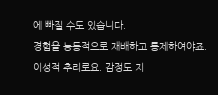에 빠질 수도 있습니다.
경험을 능동적으로 재배하고 통제하여야죠. 이성적 추리로요. 감정도 지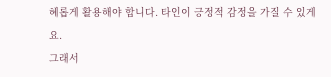혜롭게 활용해야 합니다. 타인이 긍정적 감정을 가질 수 있게요.
그래서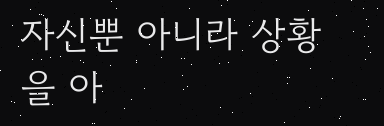자신뿐 아니라 상황을 아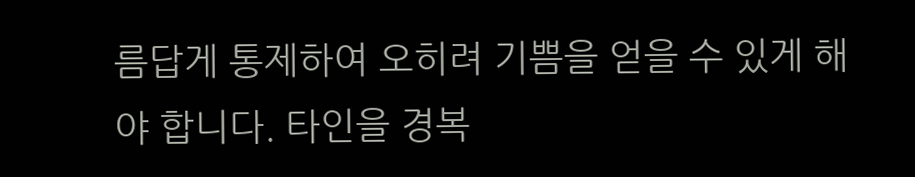름답게 통제하여 오히려 기쁨을 얻을 수 있게 해야 합니다. 타인을 경복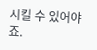시킬 수 있어야죠.